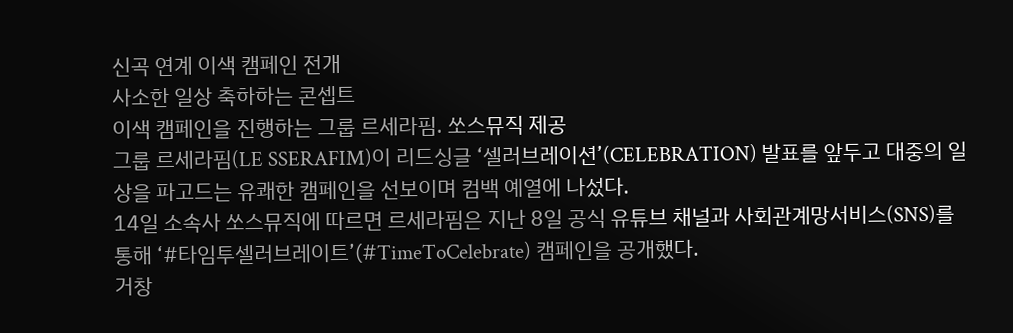신곡 연계 이색 캠페인 전개
사소한 일상 축하하는 콘셉트
이색 캠페인을 진행하는 그룹 르세라핌. 쏘스뮤직 제공
그룹 르세라핌(LE SSERAFIM)이 리드싱글 ‘셀러브레이션’(CELEBRATION) 발표를 앞두고 대중의 일상을 파고드는 유쾌한 캠페인을 선보이며 컴백 예열에 나섰다.
14일 소속사 쏘스뮤직에 따르면 르세라핌은 지난 8일 공식 유튜브 채널과 사회관계망서비스(SNS)를 통해 ‘#타임투셀러브레이트’(#TimeToCelebrate) 캠페인을 공개했다.
거창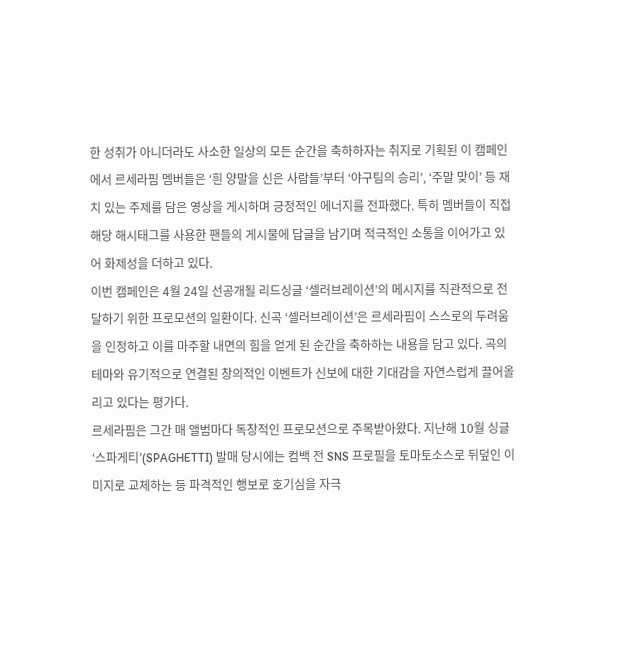한 성취가 아니더라도 사소한 일상의 모든 순간을 축하하자는 취지로 기획된 이 캠페인에서 르세라핌 멤버들은 ‘흰 양말을 신은 사람들’부터 ‘야구팀의 승리’, ‘주말 맞이’ 등 재치 있는 주제를 담은 영상을 게시하며 긍정적인 에너지를 전파했다. 특히 멤버들이 직접 해당 해시태그를 사용한 팬들의 게시물에 답글을 남기며 적극적인 소통을 이어가고 있어 화제성을 더하고 있다.
이번 캠페인은 4월 24일 선공개될 리드싱글 ‘셀러브레이션’의 메시지를 직관적으로 전달하기 위한 프로모션의 일환이다. 신곡 ‘셀러브레이션’은 르세라핌이 스스로의 두려움을 인정하고 이를 마주할 내면의 힘을 얻게 된 순간을 축하하는 내용을 담고 있다. 곡의 테마와 유기적으로 연결된 창의적인 이벤트가 신보에 대한 기대감을 자연스럽게 끌어올리고 있다는 평가다.
르세라핌은 그간 매 앨범마다 독창적인 프로모션으로 주목받아왔다. 지난해 10월 싱글 ‘스파게티’(SPAGHETTI) 발매 당시에는 컴백 전 SNS 프로필을 토마토소스로 뒤덮인 이미지로 교체하는 등 파격적인 행보로 호기심을 자극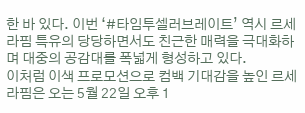한 바 있다. 이번 ‘#타임투셀러브레이트’ 역시 르세라핌 특유의 당당하면서도 친근한 매력을 극대화하며 대중의 공감대를 폭넓게 형성하고 있다.
이처럼 이색 프로모션으로 컴백 기대감을 높인 르세라핌은 오는 5월 22일 오후 1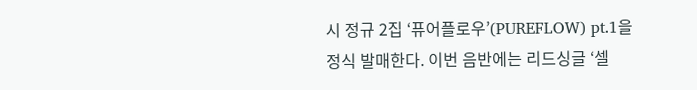시 정규 2집 ‘퓨어플로우’(PUREFLOW) pt.1을 정식 발매한다. 이번 음반에는 리드싱글 ‘셀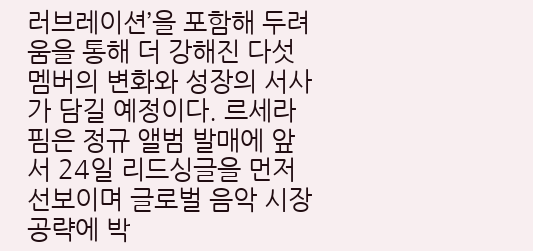러브레이션’을 포함해 두려움을 통해 더 강해진 다섯 멤버의 변화와 성장의 서사가 담길 예정이다. 르세라핌은 정규 앨범 발매에 앞서 24일 리드싱글을 먼저 선보이며 글로벌 음악 시장 공략에 박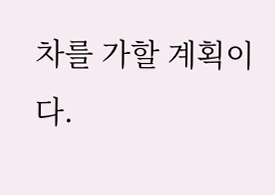차를 가할 계획이다.